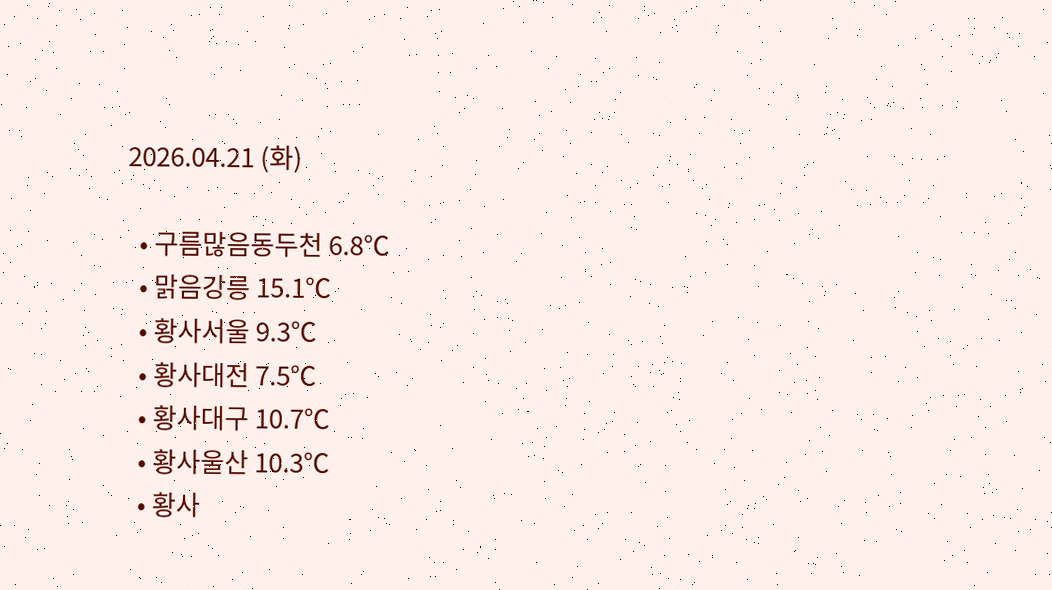2026.04.21 (화)

  • 구름많음동두천 6.8℃
  • 맑음강릉 15.1℃
  • 황사서울 9.3℃
  • 황사대전 7.5℃
  • 황사대구 10.7℃
  • 황사울산 10.3℃
  • 황사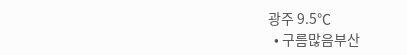광주 9.5℃
  • 구름많음부산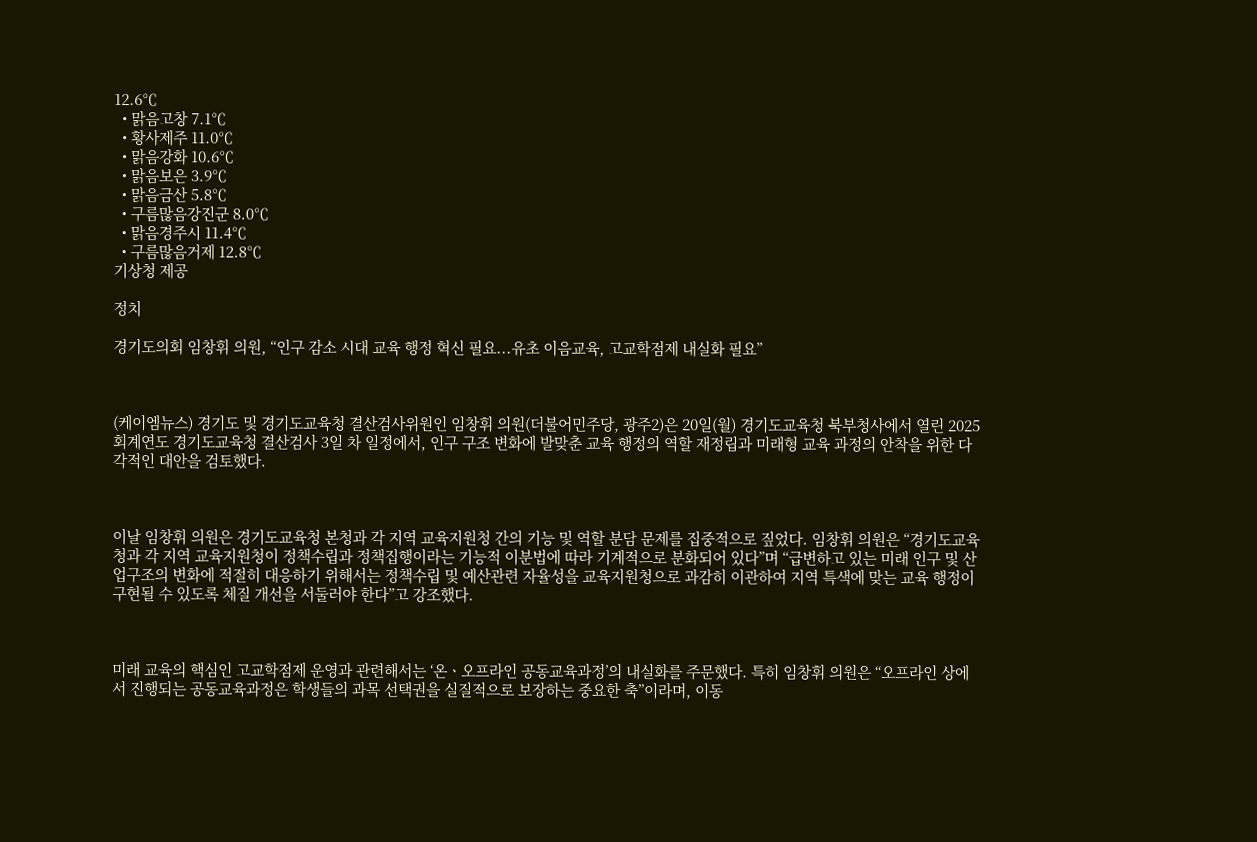12.6℃
  • 맑음고창 7.1℃
  • 황사제주 11.0℃
  • 맑음강화 10.6℃
  • 맑음보은 3.9℃
  • 맑음금산 5.8℃
  • 구름많음강진군 8.0℃
  • 맑음경주시 11.4℃
  • 구름많음거제 12.8℃
기상청 제공

정치

경기도의회 임창휘 의원, “인구 감소 시대 교육 행정 혁신 필요...유초 이음교육, 고교학점제 내실화 필요”



(케이엠뉴스) 경기도 및 경기도교육청 결산검사위원인 임창휘 의원(더불어민주당, 광주2)은 20일(월) 경기도교육청 북부청사에서 열린 2025 회계연도 경기도교육청 결산검사 3일 차 일정에서, 인구 구조 변화에 발맞춘 교육 행정의 역할 재정립과 미래형 교육 과정의 안착을 위한 다각적인 대안을 검토했다.



이날 임창휘 의원은 경기도교육청 본청과 각 지역 교육지원청 간의 기능 및 역할 분담 문제를 집중적으로 짚었다. 임창휘 의원은 “경기도교육청과 각 지역 교육지원청이 정책수립과 정책집행이라는 기능적 이분법에 따라 기계적으로 분화되어 있다”며 “급변하고 있는 미래 인구 및 산업구조의 변화에 적절히 대응하기 위해서는 정책수립 및 예산관련 자율성을 교육지원청으로 과감히 이관하여 지역 특색에 맞는 교육 행정이 구현될 수 있도록 체질 개선을 서둘러야 한다”고 강조했다.



미래 교육의 핵심인 고교학점제 운영과 관련해서는 ‘온ㆍ오프라인 공동교육과정’의 내실화를 주문했다. 특히 임창휘 의원은 “오프라인 상에서 진행되는 공동교육과정은 학생들의 과목 선택권을 실질적으로 보장하는 중요한 축”이라며, 이동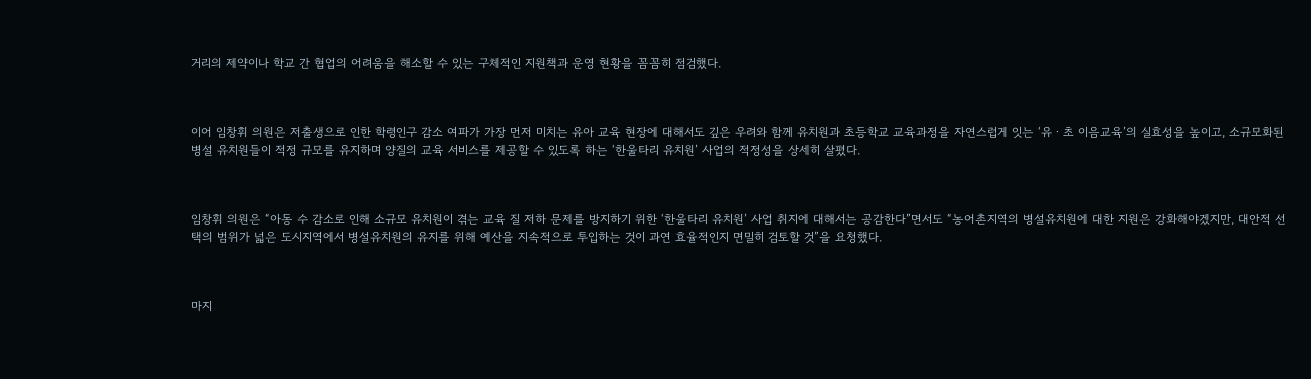거리의 제약이나 학교 간 협업의 어려움을 해소할 수 있는 구체적인 지원책과 운영 현황을 꼼꼼히 점검했다.



이어 임창휘 의원은 저출생으로 인한 학령인구 감소 여파가 가장 먼저 미치는 유아 교육 현장에 대해서도 깊은 우려와 함께 유치원과 초등학교 교육과정을 자연스럽게 잇는 ‘유ㆍ초 이음교육’의 실효성을 높이고, 소규모화된 병설 유치원들이 적정 규모를 유지하며 양질의 교육 서비스를 제공할 수 있도록 하는 ‘한울타리 유치원’ 사업의 적정성을 상세히 살폈다.



임창휘 의원은 “아동 수 감소로 인해 소규모 유치원이 겪는 교육 질 저하 문제를 방지하기 위한 ‘한울타리 유치원’ 사업 취지에 대해서는 공감한다”면서도 “농어촌지역의 병설유치원에 대한 지원은 강화해야겠지만, 대안적 선택의 범위가 넓은 도시지역에서 병설유치원의 유지를 위해 예산을 지속적으로 투입하는 것이 과연 효율적인지 면밀히 검토할 것”을 요청했다.



마지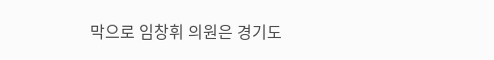막으로 임창휘 의원은 경기도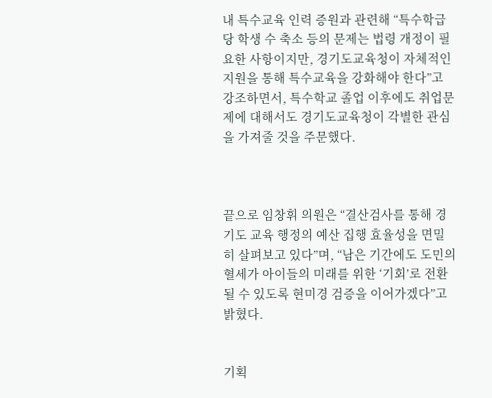내 특수교육 인력 증원과 관련해 “특수학급당 학생 수 축소 등의 문제는 법령 개정이 필요한 사항이지만, 경기도교육청이 자체적인 지원을 통해 특수교육을 강화해야 한다”고 강조하면서, 특수학교 졸업 이후에도 취업문제에 대해서도 경기도교육청이 각별한 관심을 가져줄 것을 주문했다.



끝으로 임창휘 의원은 “결산검사를 통해 경기도 교육 행정의 예산 집행 효율성을 면밀히 살펴보고 있다”며, “남은 기간에도 도민의 혈세가 아이들의 미래를 위한 ‘기회’로 전환될 수 있도록 현미경 검증을 이어가겠다”고 밝혔다.


기획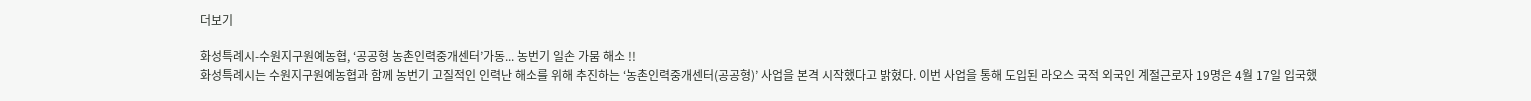더보기

화성특례시-수원지구원예농협, ‘공공형 농촌인력중개센터’가동... 농번기 일손 가뭄 해소 !!
화성특례시는 수원지구원예농협과 함께 농번기 고질적인 인력난 해소를 위해 추진하는 ‘농촌인력중개센터(공공형)’ 사업을 본격 시작했다고 밝혔다. 이번 사업을 통해 도입된 라오스 국적 외국인 계절근로자 19명은 4월 17일 입국했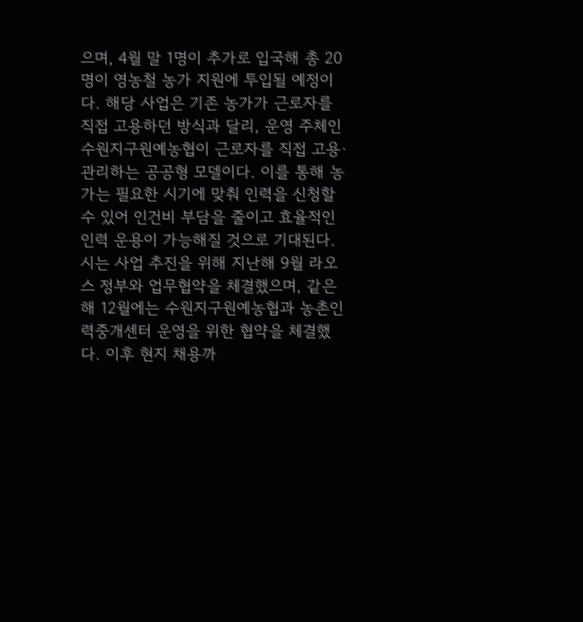으며, 4월 말 1명이 추가로 입국해 총 20명이 영농철 농가 지원에 투입될 예정이다. 해당 사업은 기존 농가가 근로자를 직접 고용하던 방식과 달리, 운영 주체인 수원지구원예농협이 근로자를 직접 고용·관리하는 공공형 모델이다. 이를 통해 농가는 필요한 시기에 맞춰 인력을 신청할 수 있어 인건비 부담을 줄이고 효율적인 인력 운용이 가능해질 것으로 기대된다. 시는 사업 추진을 위해 지난해 9월 라오스 정부와 업무협약을 체결했으며, 같은 해 12월에는 수원지구원예농협과 농촌인력중개센터 운영을 위한 협약을 체결했다. 이후 현지 채용까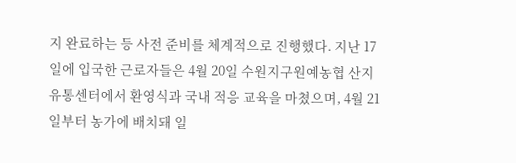지 완료하는 등 사전 준비를 체계적으로 진행했다. 지난 17일에 입국한 근로자들은 4월 20일 수원지구원예농협 산지유통센터에서 환영식과 국내 적응 교육을 마쳤으며, 4월 21일부터 농가에 배치돼 일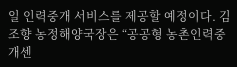일 인력중개 서비스를 제공할 예정이다. 김조향 농정해양국장은 “공공형 농촌인력중개센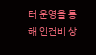터 운영을 통해 인건비 상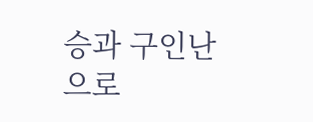승과 구인난으로